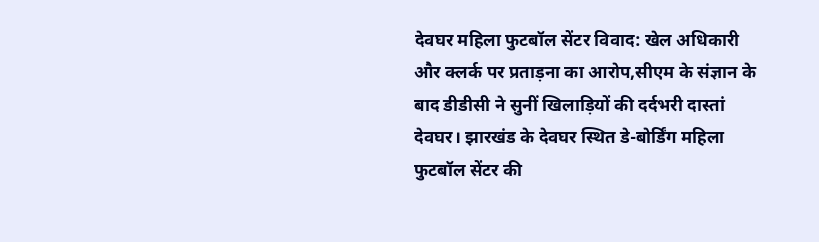देवघर महिला फुटबॉल सेंटर विवाद: खेल अधिकारी और क्लर्क पर प्रताड़ना का आरोप,सीएम के संज्ञान के बाद डीडीसी ने सुनीं खिलाड़ियों की दर्दभरी दास्तां
देवघर। झारखंड के देवघर स्थित डे-बोर्डिंग महिला फुटबॉल सेंटर की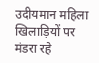उदीयमान महिला खिलाड़ियों पर मंडरा रहे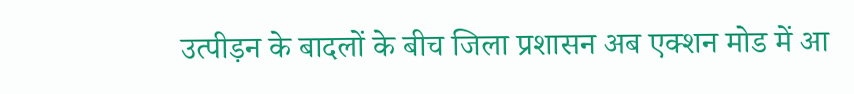उत्पीड़न के बादलों के बीच जिला प्रशासन अब एक्शन मोड में आ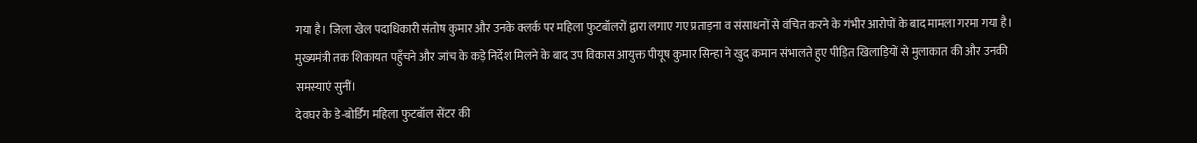गया है। जिला खेल पदाधिकारी संतोष कुमार और उनके क्लर्क पर महिला फुटबॉलरों द्वारा लगाए गए प्रताड़ना व संसाधनों से वंचित करने के गंभीर आरोपों के बाद मामला गरमा गया है। मुख्यमंत्री तक शिकायत पहुँचने और जांच के कड़े निर्देश मिलने के बाद उप विकास आयुक्त पीयूष कुमार सिन्हा ने खुद कमान संभालते हुए पीड़ित खिलाड़ियों से मुलाकात की और उनकी समस्याएं सुनीं।
देवघर के डे-बोर्डिंग महिला फुटबॉल सेंटर की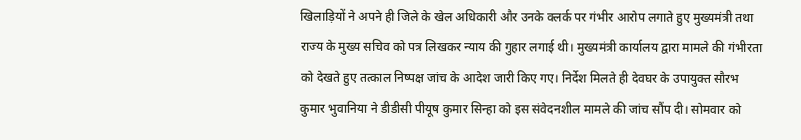खिलाड़ियों ने अपने ही जिले के खेल अधिकारी और उनके क्लर्क पर गंभीर आरोप लगाते हुए मुख्यमंत्री तथा राज्य के मुख्य सचिव को पत्र लिखकर न्याय की गुहार लगाई थी। मुख्यमंत्री कार्यालय द्वारा मामले की गंभीरता को देखते हुए तत्काल निष्पक्ष जांच के आदेश जारी किए गए। निर्देश मिलते ही देवघर के उपायुक्त सौरभ कुमार भुवानिया ने डीडीसी पीयूष कुमार सिन्हा को इस संवेदनशील मामले की जांच सौंप दी। सोमवार को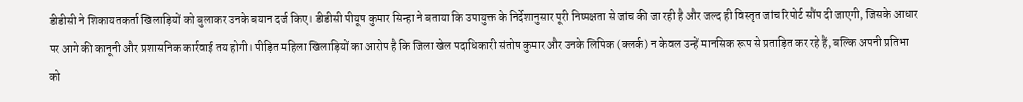डीडीसी ने शिकायतकर्ता खिलाड़ियों को बुलाकर उनके बयान दर्ज किए। डीडीसी पीयूष कुमार सिन्हा ने बताया कि उपायुक्त के निर्देशानुसार पूरी निष्पक्षता से जांच की जा रही है और जल्द ही विस्तृत जांच रिपोर्ट सौंप दी जाएगी, जिसके आधार पर आगे की कानूनी और प्रशासनिक कार्रवाई तय होगी। पीड़ित महिला खिलाड़ियों का आरोप है कि जिला खेल पदाधिकारी संतोष कुमार और उनके लिपिक (क्लर्क) न केवल उन्हें मानसिक रूप से प्रताड़ित कर रहे हैं, बल्कि अपनी प्रतिभा को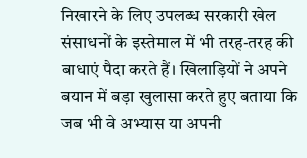निखारने के लिए उपलब्ध सरकारी खेल संसाधनों के इस्तेमाल में भी तरह-तरह की बाधाएं पैदा करते हैं। खिलाड़ियों ने अपने बयान में बड़ा खुलासा करते हुए बताया कि जब भी वे अभ्यास या अपनी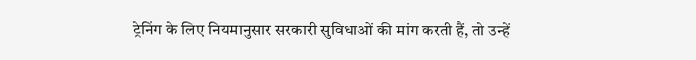ट्रेनिंग के लिए नियमानुसार सरकारी सुविधाओं की मांग करती हैं, तो उन्हें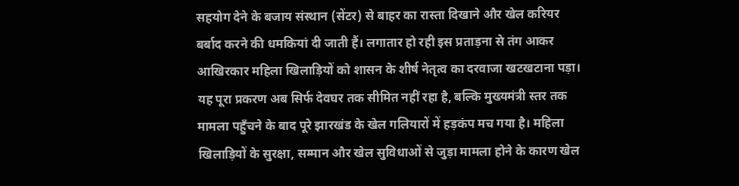सहयोग देने के बजाय संस्थान (सेंटर) से बाहर का रास्ता दिखाने और खेल करियर बर्बाद करने की धमकियां दी जाती हैं। लगातार हो रही इस प्रताड़ना से तंग आकर आखिरकार महिला खिलाड़ियों को शासन के शीर्ष नेतृत्व का दरवाजा खटखटाना पड़ा। यह पूरा प्रकरण अब सिर्फ देवघर तक सीमित नहीं रहा है, बल्कि मुख्यमंत्री स्तर तक मामला पहुँचने के बाद पूरे झारखंड के खेल गलियारों में हड़कंप मच गया है। महिला खिलाड़ियों के सुरक्षा, सम्मान और खेल सुविधाओं से जुड़ा मामला होने के कारण खेल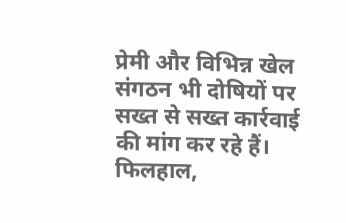प्रेमी और विभिन्न खेल संगठन भी दोषियों पर सख्त से सख्त कार्रवाई की मांग कर रहे हैं। फिलहाल,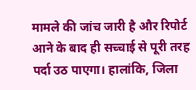मामले की जांच जारी है और रिपोर्ट आने के बाद ही सच्चाई से पूरी तरह पर्दा उठ पाएगा। हालांकि, जिला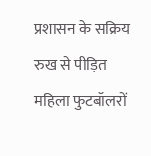प्रशासन के सक्रिय रुख से पीड़ित महिला फुटबॉलरों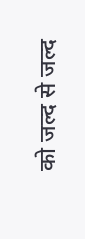को जल्द से जल्द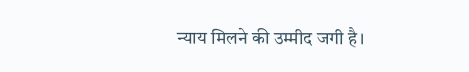न्याय मिलने की उम्मीद जगी है।